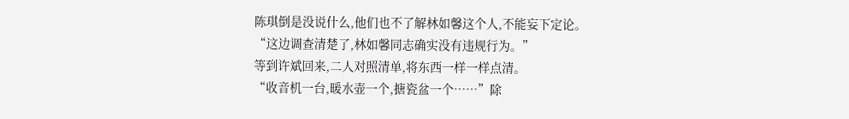陈琪倒是没说什么,他们也不了解林如馨这个人,不能妄下定论。
“这边调查清楚了,林如馨同志确实没有违规行为。”
等到许斌回来,二人对照清单,将东西一样一样点清。
“收音机一台,暖水壶一个,搪瓷盆一个……”除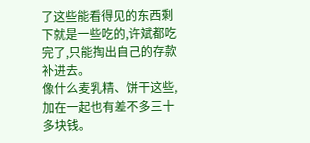了这些能看得见的东西剩下就是一些吃的,许斌都吃完了,只能掏出自己的存款补进去。
像什么麦乳精、饼干这些,加在一起也有差不多三十多块钱。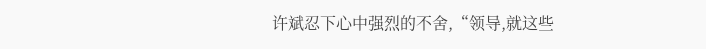许斌忍下心中强烈的不舍,“领导,就这些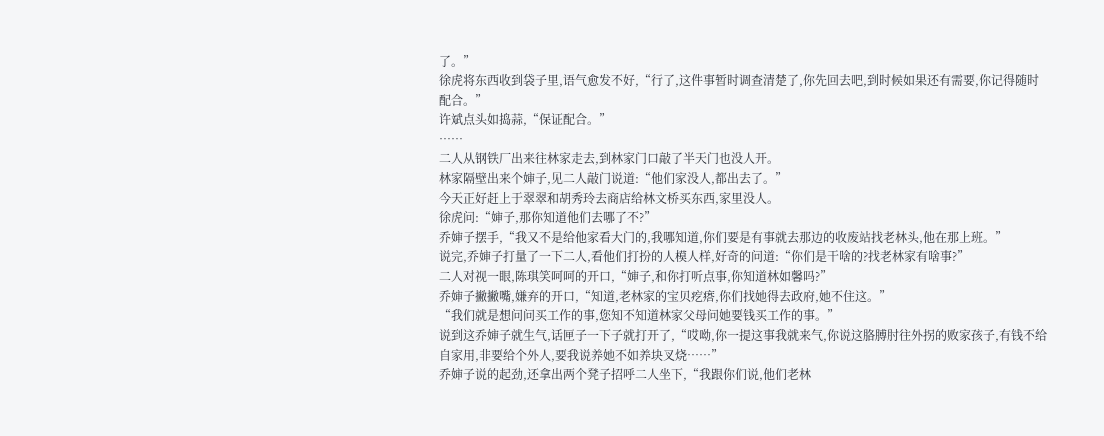了。”
徐虎将东西收到袋子里,语气愈发不好,“行了,这件事暂时调查清楚了,你先回去吧,到时候如果还有需要,你记得随时配合。”
许斌点头如捣蒜,“保证配合。”
……
二人从钢铁厂出来往林家走去,到林家门口敲了半天门也没人开。
林家隔壁出来个婶子,见二人敲门说道:“他们家没人,都出去了。”
今天正好赶上于翠翠和胡秀玲去商店给林文桥买东西,家里没人。
徐虎问:“婶子,那你知道他们去哪了不?”
乔婶子摆手,“我又不是给他家看大门的,我哪知道,你们要是有事就去那边的收废站找老林头,他在那上班。”
说完,乔婶子打量了一下二人,看他们打扮的人模人样,好奇的问道:“你们是干啥的?找老林家有啥事?”
二人对视一眼,陈琪笑呵呵的开口,“婶子,和你打听点事,你知道林如馨吗?”
乔婶子撇撇嘴,嫌弃的开口,“知道,老林家的宝贝疙瘩,你们找她得去政府,她不住这。”
“我们就是想问问买工作的事,您知不知道林家父母问她要钱买工作的事。”
说到这乔婶子就生气,话匣子一下子就打开了,“哎呦,你一提这事我就来气,你说这胳膊肘往外拐的败家孩子,有钱不给自家用,非要给个外人,要我说养她不如养块叉烧……”
乔婶子说的起劲,还拿出两个凳子招呼二人坐下,“我跟你们说,他们老林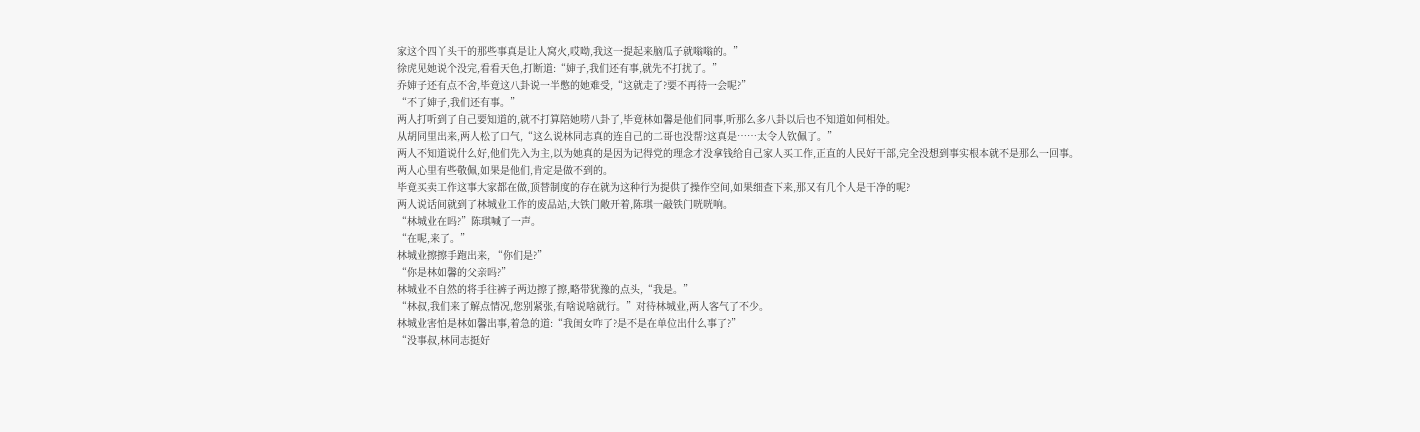家这个四丫头干的那些事真是让人窝火,哎呦,我这一提起来脑瓜子就嗡嗡的。”
徐虎见她说个没完,看看天色,打断道:“婶子,我们还有事,就先不打扰了。”
乔婶子还有点不舍,毕竟这八卦说一半憋的她难受,“这就走了?要不再待一会呢?”
“不了婶子,我们还有事。”
两人打听到了自己要知道的,就不打算陪她唠八卦了,毕竟林如馨是他们同事,听那么多八卦以后也不知道如何相处。
从胡同里出来,两人松了口气,“这么说林同志真的连自己的二哥也没帮?这真是……太令人钦佩了。”
两人不知道说什么好,他们先入为主,以为她真的是因为记得党的理念才没拿钱给自己家人买工作,正直的人民好干部,完全没想到事实根本就不是那么一回事。
两人心里有些敬佩,如果是他们,肯定是做不到的。
毕竟买卖工作这事大家都在做,顶替制度的存在就为这种行为提供了操作空间,如果细查下来,那又有几个人是干净的呢?
两人说话间就到了林城业工作的废品站,大铁门敞开着,陈琪一敲铁门咣咣响。
“林城业在吗?”陈琪喊了一声。
“在呢,来了。”
林城业擦擦手跑出来, “你们是?”
“你是林如馨的父亲吗?”
林城业不自然的将手往裤子两边擦了擦,略带犹豫的点头,“我是。”
“林叔,我们来了解点情况,您别紧张,有啥说啥就行。”对待林城业,两人客气了不少。
林城业害怕是林如馨出事,着急的道:“我闺女咋了?是不是在单位出什么事了?”
“没事叔,林同志挺好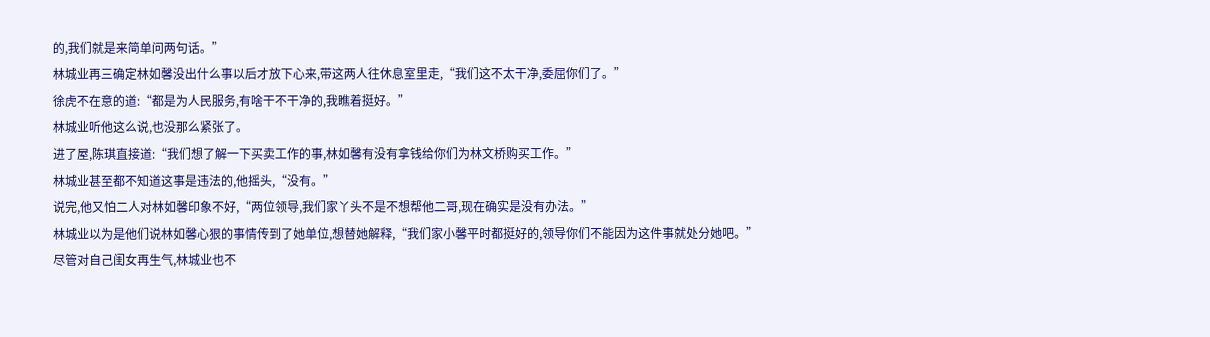的,我们就是来简单问两句话。”
林城业再三确定林如馨没出什么事以后才放下心来,带这两人往休息室里走,“我们这不太干净,委屈你们了。”
徐虎不在意的道:“都是为人民服务,有啥干不干净的,我瞧着挺好。”
林城业听他这么说,也没那么紧张了。
进了屋,陈琪直接道:“我们想了解一下买卖工作的事,林如馨有没有拿钱给你们为林文桥购买工作。”
林城业甚至都不知道这事是违法的,他摇头,“没有。”
说完,他又怕二人对林如馨印象不好,“两位领导,我们家丫头不是不想帮他二哥,现在确实是没有办法。”
林城业以为是他们说林如馨心狠的事情传到了她单位,想替她解释,“我们家小馨平时都挺好的,领导你们不能因为这件事就处分她吧。”
尽管对自己闺女再生气,林城业也不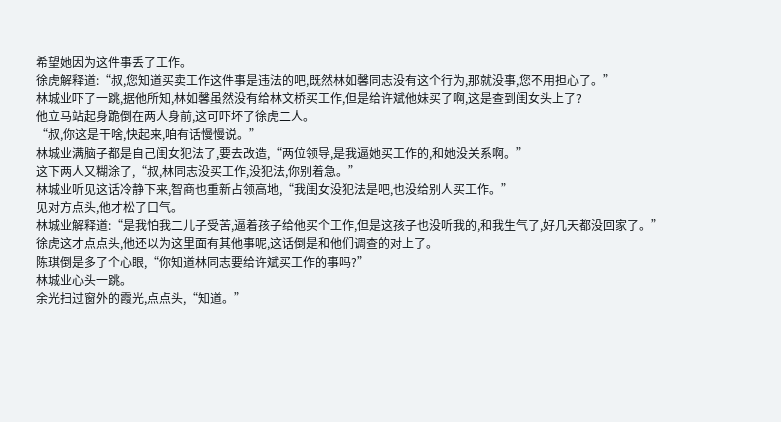希望她因为这件事丢了工作。
徐虎解释道:“叔,您知道买卖工作这件事是违法的吧,既然林如馨同志没有这个行为,那就没事,您不用担心了。”
林城业吓了一跳,据他所知,林如馨虽然没有给林文桥买工作,但是给许斌他妹买了啊,这是查到闺女头上了?
他立马站起身跪倒在两人身前,这可吓坏了徐虎二人。
“叔,你这是干啥,快起来,咱有话慢慢说。”
林城业满脑子都是自己闺女犯法了,要去改造,“两位领导,是我逼她买工作的,和她没关系啊。”
这下两人又糊涂了,“叔,林同志没买工作,没犯法,你别着急。”
林城业听见这话冷静下来,智商也重新占领高地,“我闺女没犯法是吧,也没给别人买工作。”
见对方点头,他才松了口气。
林城业解释道:“是我怕我二儿子受苦,逼着孩子给他买个工作,但是这孩子也没听我的,和我生气了,好几天都没回家了。”
徐虎这才点点头,他还以为这里面有其他事呢,这话倒是和他们调查的对上了。
陈琪倒是多了个心眼,“你知道林同志要给许斌买工作的事吗?”
林城业心头一跳。
余光扫过窗外的霞光,点点头,“知道。”